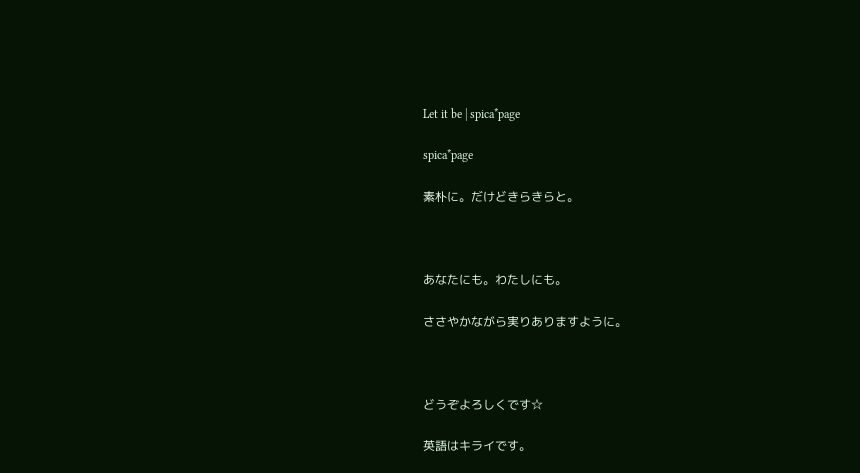Let it be | spica*page

spica*page

素朴に。だけどきらきらと。



あなたにも。わたしにも。

ささやかながら実りありますように。



どうぞよろしくです☆

英語はキライです。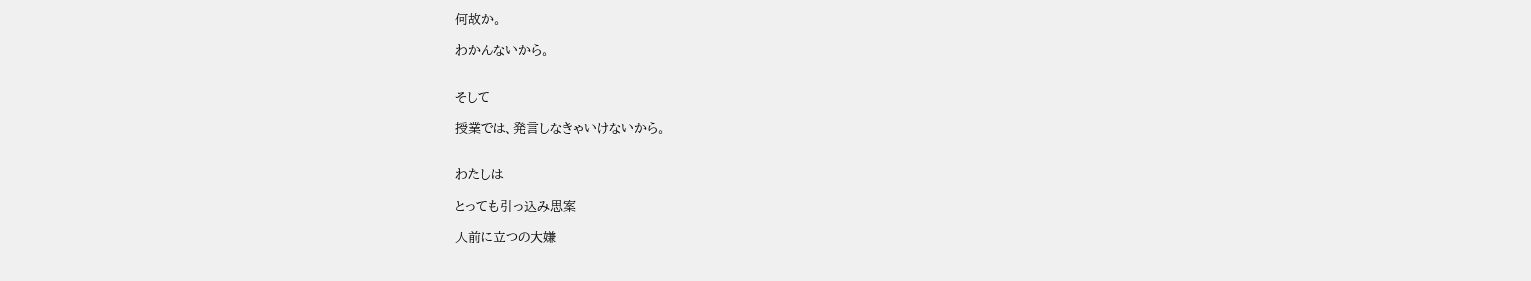何故か。

わかんないから。


そして

授業では、発言しなきゃいけないから。


わたしは

とっても引っ込み思案

人前に立つの大嫌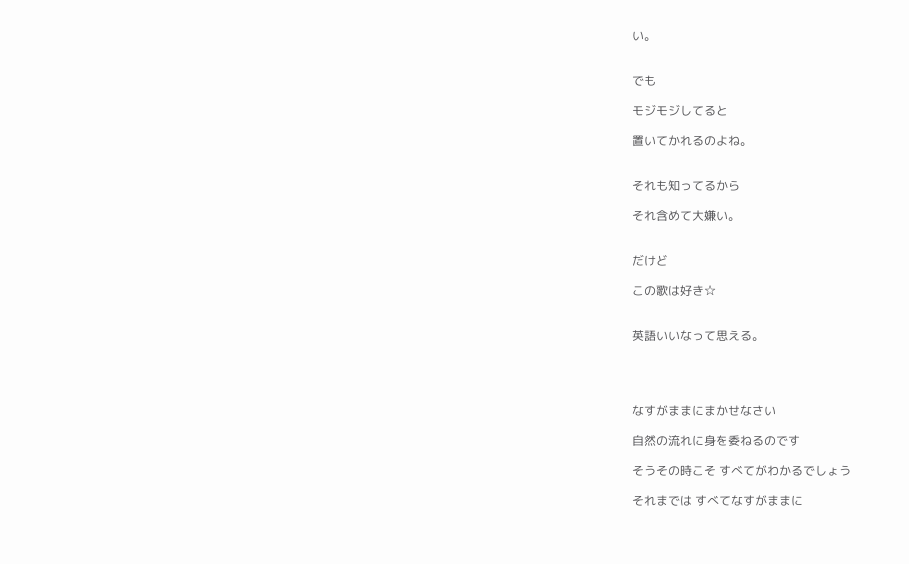い。


でも

モジモジしてると

置いてかれるのよね。


それも知ってるから

それ含めて大嫌い。


だけど

この歌は好き☆


英語いいなって思える。




なすがままにまかせなさい

自然の流れに身を委ねるのです

そうその時こそ すべてがわかるでしょう

それまでは すべてなすがままに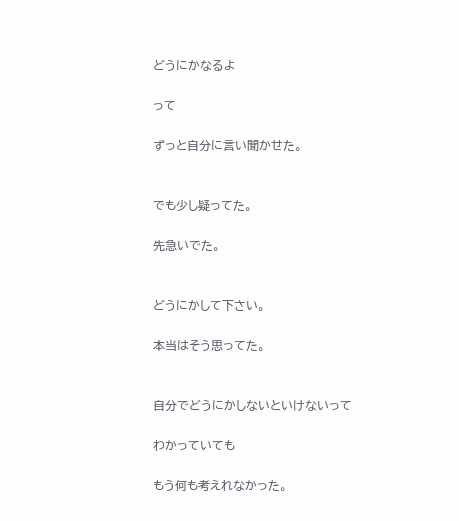どうにかなるよ

って

ずっと自分に言い聞かせた。


でも少し疑ってた。

先急いでた。


どうにかして下さい。

本当はそう思ってた。


自分でどうにかしないといけないって

わかっていても

もう何も考えれなかった。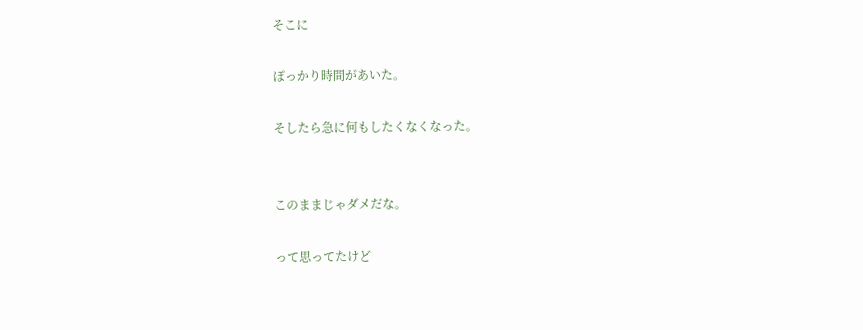そこに

ぽっかり時間があいた。

そしたら急に何もしたくなくなった。


このままじゃダメだな。

って思ってたけど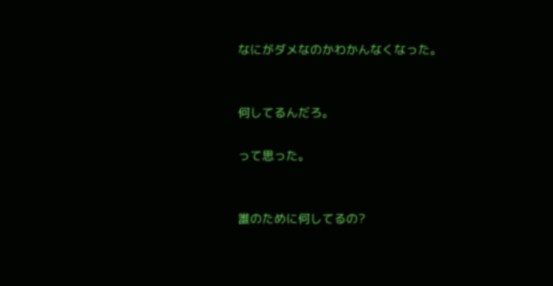なにがダメなのかわかんなくなった。


何してるんだろ。

って思った。


誰のために何してるの?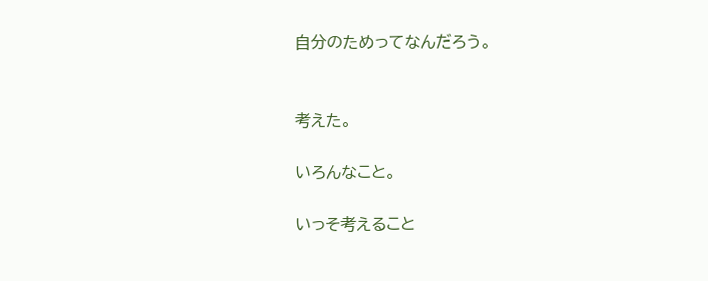自分のためってなんだろう。


考えた。

いろんなこと。

いっそ考えること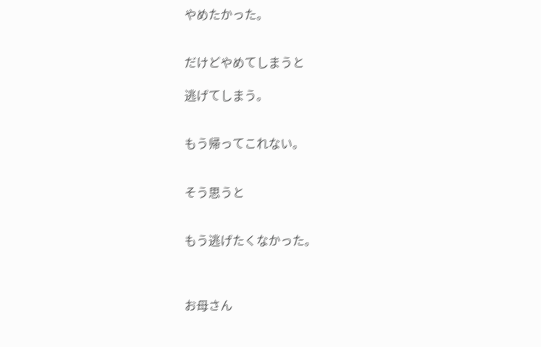やめたかった。


だけどやめてしまうと

逃げてしまう。


もう帰ってこれない。


そう思うと


もう逃げたくなかった。



お母さん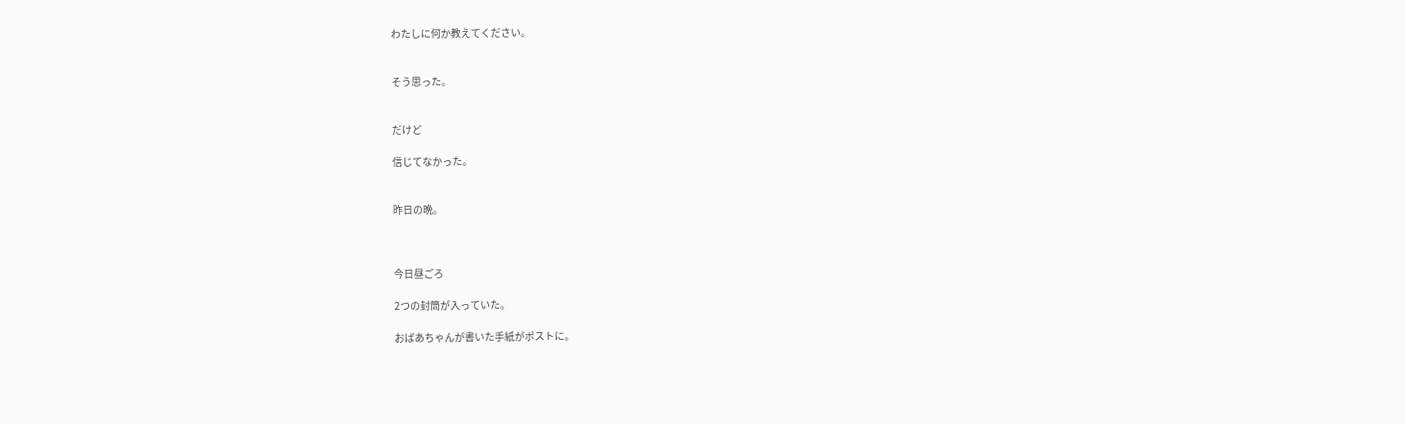わたしに何か教えてください。


そう思った。


だけど

信じてなかった。


昨日の晩。



今日昼ごろ

2つの封筒が入っていた。

おばあちゃんが書いた手紙がポストに。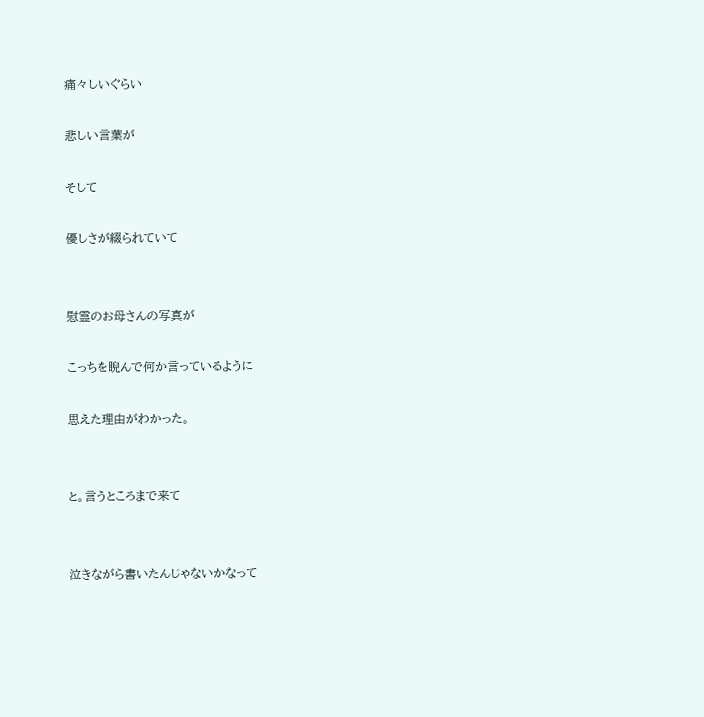痛々しいぐらい

悲しい言葉が

そして

優しさが綴られていて


慰霊のお母さんの写真が

こっちを睨んで何か言っているように

思えた理由がわかった。


と。言うところまで来て


泣きながら書いたんじゃないかなって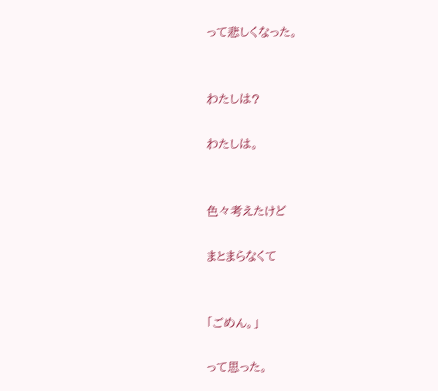って悲しくなった。


わたしは?

わたしは。


色々考えたけど

まとまらなくて


「ごめん。」

って思った。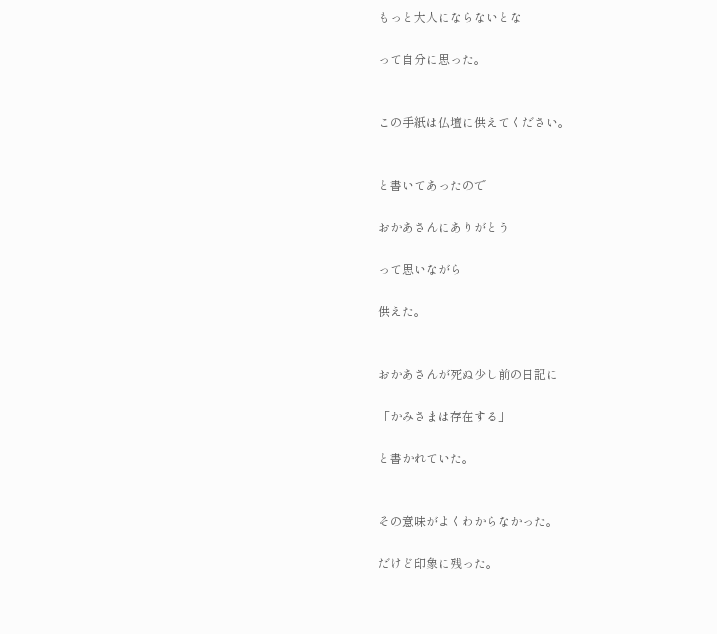もっと大人にならないとな

って自分に思った。


この手紙は仏壇に供えてください。


と書いてあったので

おかあさんにありがとう

って思いながら

供えた。


おかあさんが死ぬ少し前の日記に

「かみさまは存在する」

と書かれていた。


その意味がよくわからなかった。

だけど印象に残った。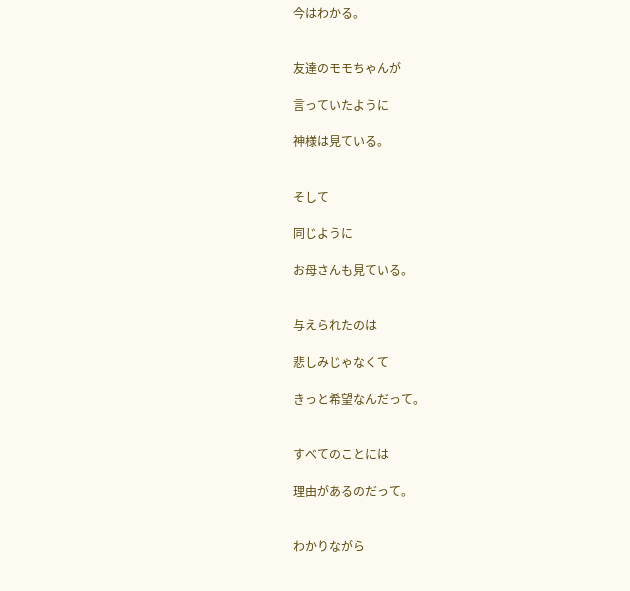今はわかる。


友達のモモちゃんが

言っていたように

神様は見ている。


そして

同じように

お母さんも見ている。


与えられたのは

悲しみじゃなくて

きっと希望なんだって。


すべてのことには

理由があるのだって。


わかりながら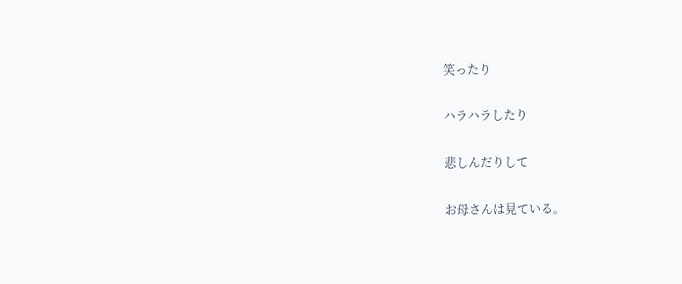笑ったり

ハラハラしたり

悲しんだりして

お母さんは見ている。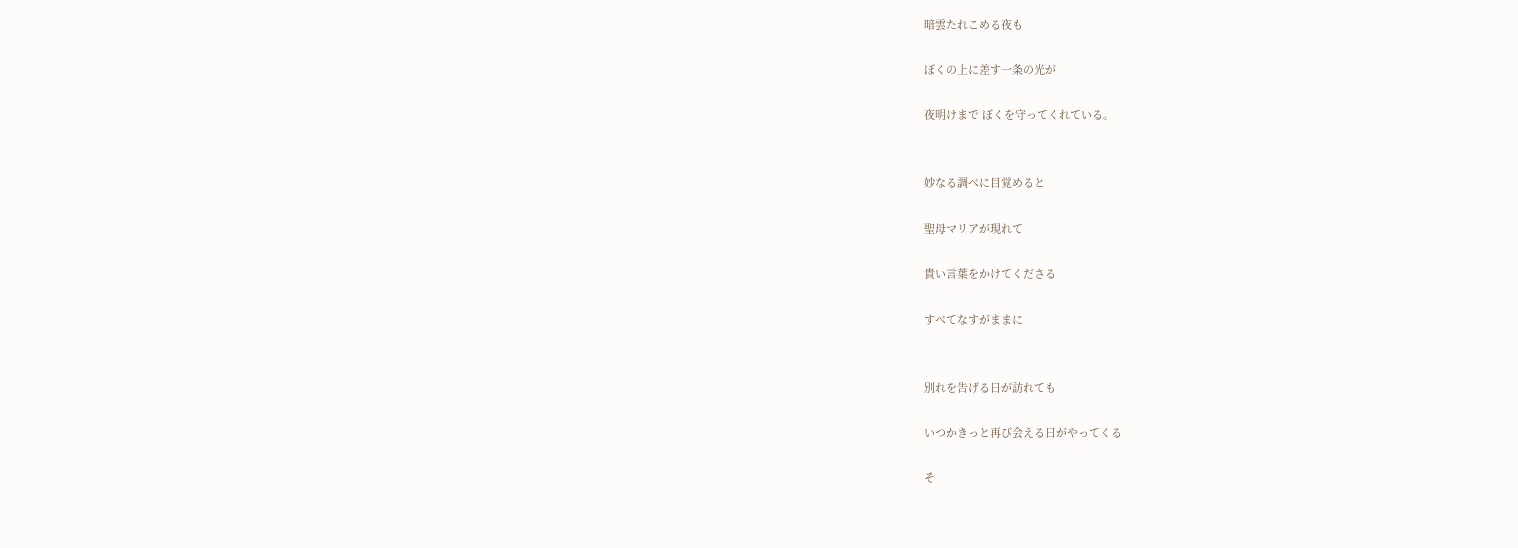暗雲たれこめる夜も

ぼくの上に差す一条の光が

夜明けまで ぼくを守ってくれている。


妙なる調べに目覚めると

聖母マリアが現れて

貴い言葉をかけてくださる

すべてなすがままに


別れを告げる日が訪れても

いつかきっと再び会える日がやってくる

そ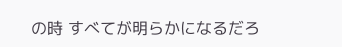の時 すべてが明らかになるだろ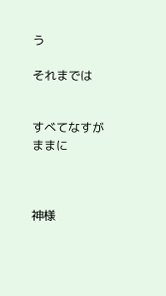う

それまでは


すべてなすがままに



神様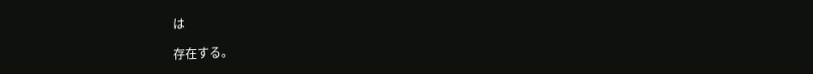は

存在する。